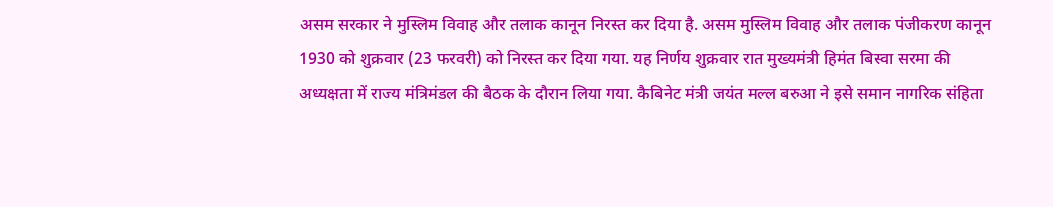असम सरकार ने मुस्लिम विवाह और तलाक कानून निरस्त कर दिया है. असम मुस्लिम विवाह और तलाक पंजीकरण कानून 1930 को शुक्रवार (23 फरवरी) को निरस्त कर दिया गया. यह निर्णय शुक्रवार रात मुख्यमंत्री हिमंत बिस्वा सरमा की अध्यक्षता में राज्य मंत्रिमंडल की बैठक के दौरान लिया गया. कैबिनेट मंत्री जयंत मल्ल बरुआ ने इसे समान नागरिक संहिता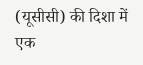(यूसीसी) की दिशा में एक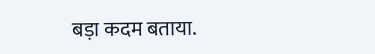बड़ा कदम बताया.